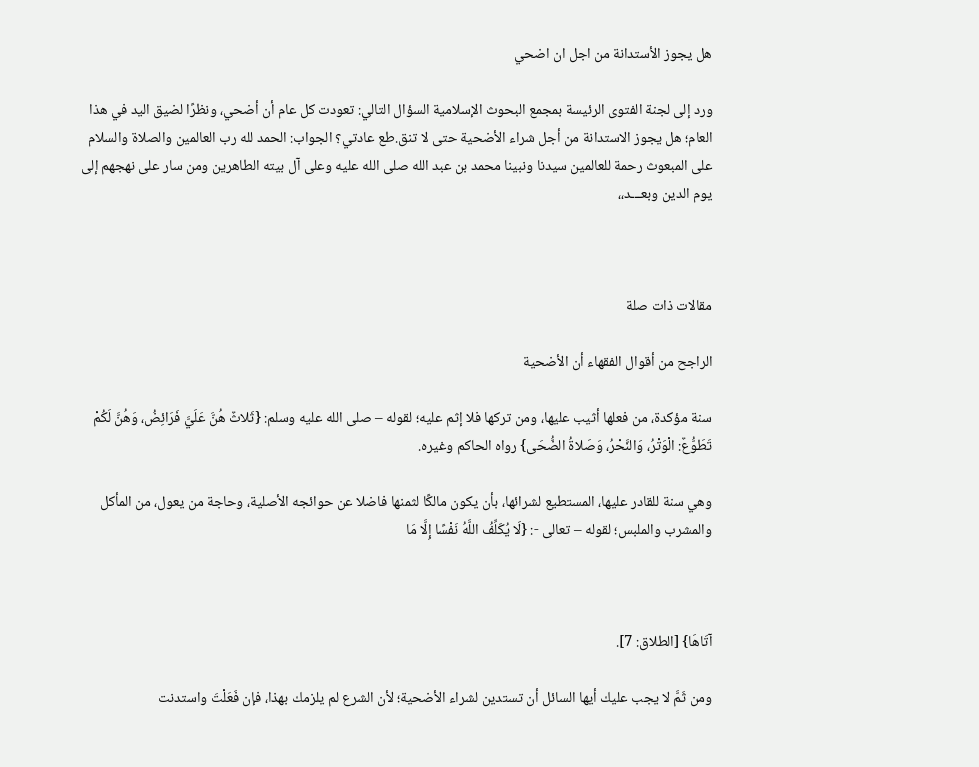هل يجوز الأستدانة من اجل ان اضحي

ورد إلى لجنة الفتوى الرئيسة بمجمع البحوث الإسلامية السؤال التالي: تعودت كل عام أن أضحي، ونظرًا لضيق اليد في هذا العام؛ هل يجوز الاستدانة من أجل شراء الأضحية حتى لا تنق.طع عادتي؟ الجواب: الحمد لله رب العالمين والصلاة والسلام على المبعوث رحمة للعالمين سيدنا ونبينا محمد بن عبد الله صلى الله عليه وعلى آل بيته الطاهرين ومن سار على نهجهم إلى يوم الدين وبعـــد،،



مقالات ذات صلة

الراجح من أقوال الفقهاء أن الأضحية

سنة مؤكدة، من فعلها أثيب عليها، ومن تركها فلا إثم عليه؛ لقوله – صلى الله عليه وسلم: {ثَلاثٌ هُنَّ عَلَيَّ فَرَائِضُ، وَهُنَّ لَكُمْ تَطَوُّعٌ: الْوَتْرُ، وَالنَّحْرُ، وَصَلاةُ الضُّحَى} رواه الحاكم وغيره.

وهي سنة للقادر عليها، المستطيع لشرائها، بأن يكون مالكًا لثمنها فاضلا عن حوائجه الأصلية، وحاجة من يعول، من المأكل والمشرب والملبس؛ لقوله – تعالى -: {لَا يُكَلِّفُ اللَّهُ نَفْسًا إِلَّا مَا



آتَاهَا} [الطلاق: 7].

ومن ثَمَّ لا يجب عليك أيها السائل أن تستدين لشراء الأضحية؛ لأن الشرع لم يلزمك بهذا، فإن فَعَلْتَ واستدنت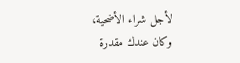لأجل شراء الأضحية، وكان عندك مقدرة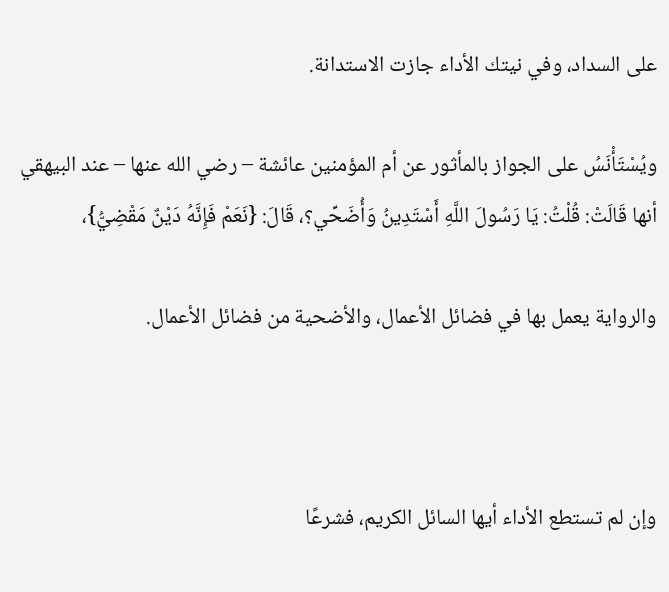على السداد، وفي نيتك الأداء جازت الاستدانة.

ويُسْتَأْنَسُ على الجواز بالمأثور عن أم المؤمنين عائشة – رضي الله عنها – عند البيهقي أنها قَالَتْ: قُلْتُ: يَا رَسُولَ اللَّهِ أَسْتَدِينُ وَأُضَحِّي؟، قَالَ: {نَعَمْ فَإِنَّهُ دَيْنٌ مَقْضِيُّ}،

والرواية يعمل بها في فضائل الأعمال، والأضحية من فضائل الأعمال.



وإن لم تستطع الأداء أيها السائل الكريم، فشرعًا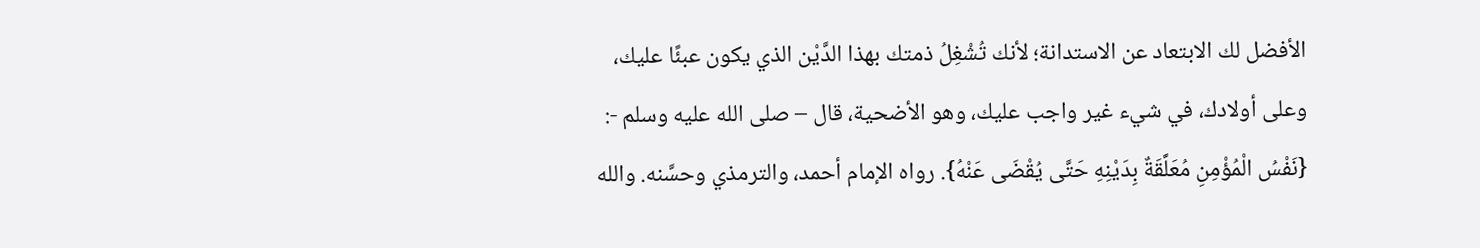الأفضل لك الابتعاد عن الاستدانة؛ لأنك تُشْغِلُ ذمتك بهذا الدَّيْن الذي يكون عبئًا عليك، وعلى أولادك، في شيء غير واجب عليك، وهو الأضحية، قال – صلى الله عليه وسلم -: {نَفْسُ الْمُؤْمِنِ مُعَلَّقَةٌ بِدَيْنِهِ حَتَّى يُقْضَى عَنْهُ}. رواه الإمام أحمد، والترمذي وحسَّنه. والله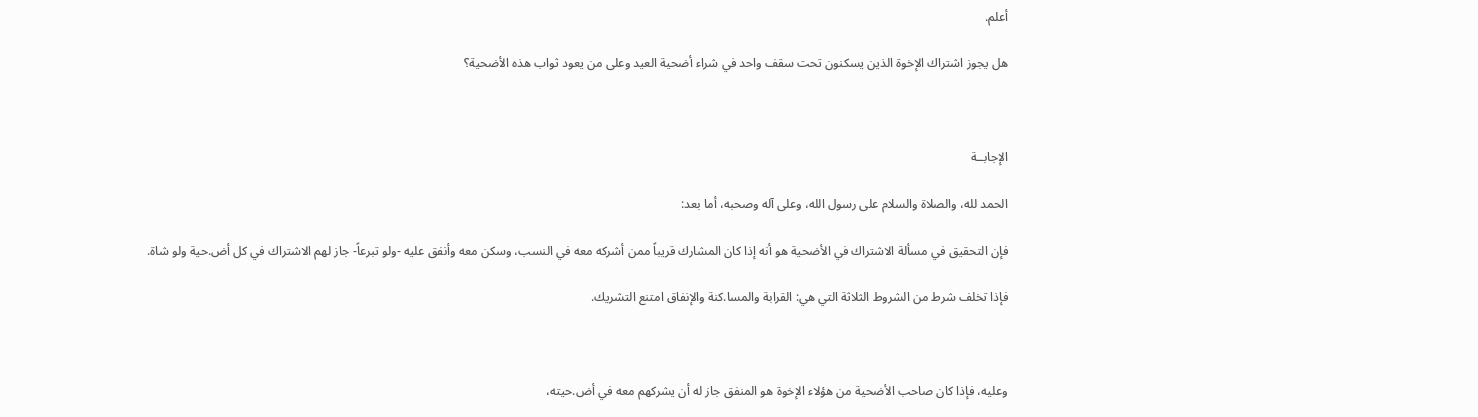أعلم.

هل يجوز اشتراك الإخوة الذين يسكنون تحت سقف واحد في شراء أضحية العيد وعلى من يعود ثواب هذه الأضحية؟



الإجابــة

الحمد لله، والصلاة والسلام على رسول الله، وعلى آله وصحبه، أما بعد:

فإن التحقيق في مسألة الاشتراك في الأضحية هو أنه إذا كان المشارك قريباً ممن أشركه معه في النسب، وسكن معه وأنفق عليه -ولو تبرعاً- جاز لهم الاشتراك في كل أض.حية ولو شاة.

فإذا تخلف شرط من الشروط الثلاثة التي هي: القرابة والمسا.كنة والإنفاق امتنع التشريك.



وعليه، فإذا كان صاحب الأضحية من هؤلاء الإخوة هو المنفق جاز له أن يشركهم معه في أض.حيته،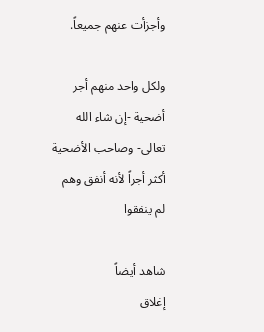وأجزأت عنهم جميعاً.

ولكل واحد منهم أجر أضحية -إن شاء الله تعالى- وصاحب الأضحية أكثر أجراً لأنه أنفق وهم لم ينفقوا

شاهد أيضاً
إغلاق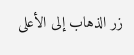زر الذهاب إلى الأعلى